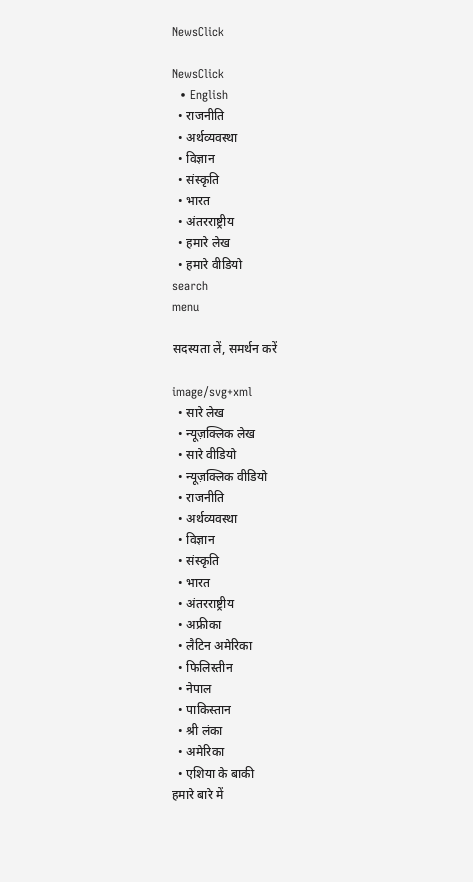NewsClick

NewsClick
  • English
  • राजनीति
  • अर्थव्यवस्था
  • विज्ञान
  • संस्कृति
  • भारत
  • अंतरराष्ट्रीय
  • हमारे लेख
  • हमारे वीडियो
search
menu

सदस्यता लें, समर्थन करें

image/svg+xml
  • सारे लेख
  • न्यूज़क्लिक लेख
  • सारे वीडियो
  • न्यूज़क्लिक वीडियो
  • राजनीति
  • अर्थव्यवस्था
  • विज्ञान
  • संस्कृति
  • भारत
  • अंतरराष्ट्रीय
  • अफ्रीका
  • लैटिन अमेरिका
  • फिलिस्तीन
  • नेपाल
  • पाकिस्तान
  • श्री लंका
  • अमेरिका
  • एशिया के बाकी
हमारे बारे में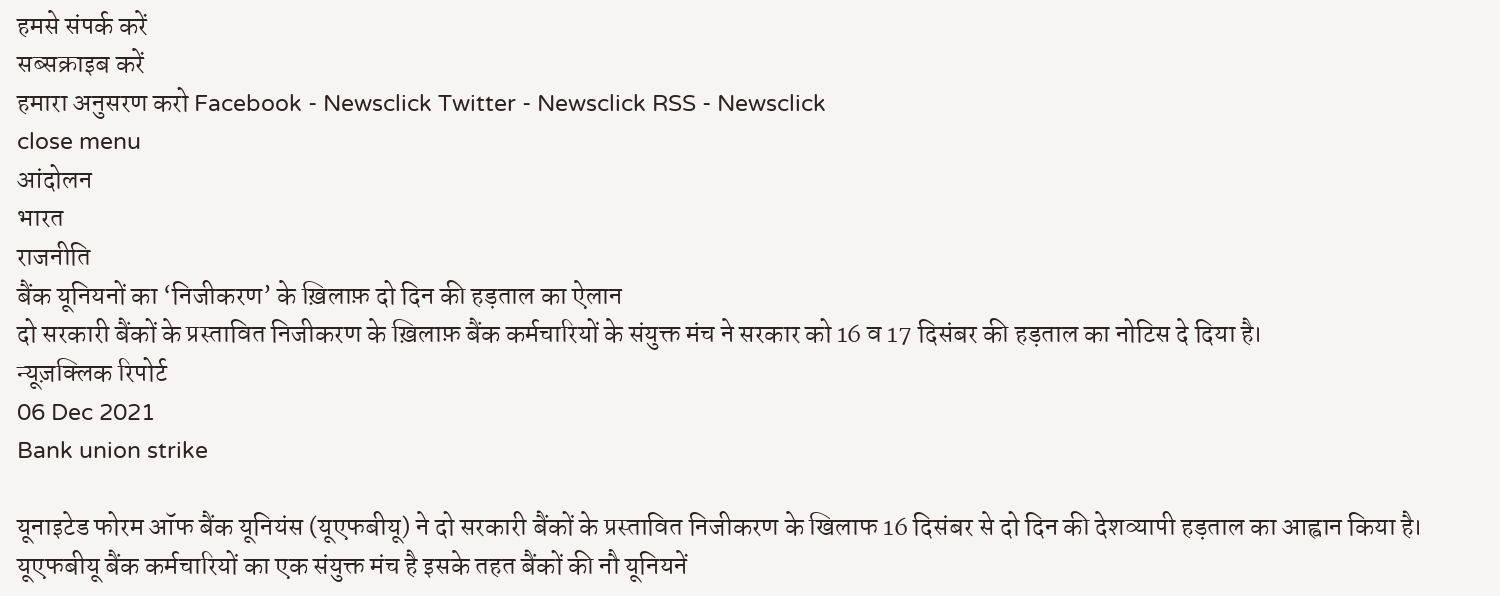हमसे संपर्क करें
सब्सक्राइब करें
हमारा अनुसरण करो Facebook - Newsclick Twitter - Newsclick RSS - Newsclick
close menu
आंदोलन
भारत
राजनीति
बैंक यूनियनों का ‘निजीकरण’ के ख़िलाफ़ दो दिन की हड़ताल का ऐलान
दो सरकारी बैंकों के प्रस्तावित निजीकरण के ख़िलाफ़ बैंक कर्मचारियों के संयुक्त मंच ने सरकार को 16 व 17 दिसंबर की हड़ताल का नोटिस दे दिया है।
न्यूज़क्लिक रिपोर्ट
06 Dec 2021
Bank union strike

यूनाइटेड फोरम ऑफ बैंक यूनियंस (यूएफबीयू) ने दो सरकारी बैंकों के प्रस्तावित निजीकरण के खिलाफ 16 दिसंबर से दो दिन की देशव्यापी हड़ताल का आह्वान किया है। यूएफबीयू बैंक कर्मचारियों का एक संयुक्त मंच है इसके तहत बैंकों की नौ यूनियनें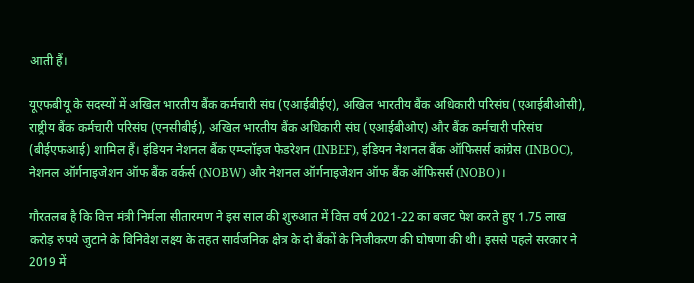आती हैं।

यूएफबीयू के सदस्यों में अखिल भारतीय बैंक कर्मचारी संघ (एआईबीईए), अखिल भारतीय बैंक अधिकारी परिसंघ (एआईबीओसी), राष्ट्रीय बैंक कर्मचारी परिसंघ (एनसीबीई), अखिल भारतीय बैंक अधिकारी संघ (एआईबीओए) और बैंक कर्मचारी परिसंघ (बीईएफआई) शामिल हैं। इंडियन नेशनल बैंक एम्प्लॉइज फेडरेशन (INBEF), इंडियन नेशनल बैंक ऑफिसर्स कांग्रेस (INBOC), नेशनल ऑर्गनाइजेशन ऑफ बैंक वर्कर्स (NOBW) और नेशनल ऑर्गनाइजेशन ऑफ बैंक ऑफिसर्स (NOBO)।

गौरतलब है कि वित्त मंत्री निर्मला सीतारमण ने इस साल की शुरुआत में वित्त वर्ष 2021-22 का बजट पेश करते हुए 1.75 लाख करोड़ रुपये जुटाने के विनिवेश लक्ष्य के तहत सार्वजनिक क्षेत्र के दो बैंकों के निजीकरण की घोषणा की थी। इससे पहले सरकार ने 2019 में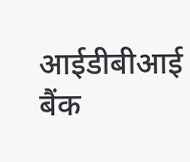आईडीबीआई बैंक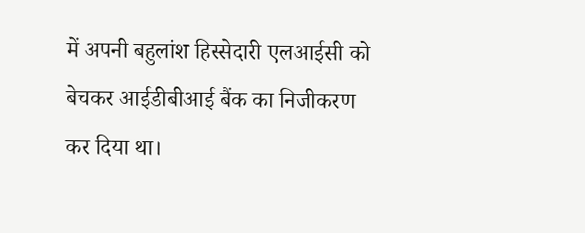में अपनी बहुलांश हिस्सेदारी एलआईसी को बेचकर आईडीबीआई बैंक का निजीकरण कर दिया था।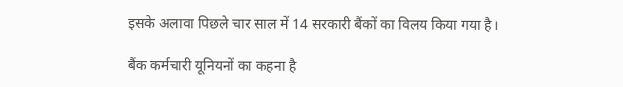इसके अलावा पिछले चार साल में 14 सरकारी बैंकों का विलय किया गया है।

बैंक कर्मचारी यूनियनों का कहना है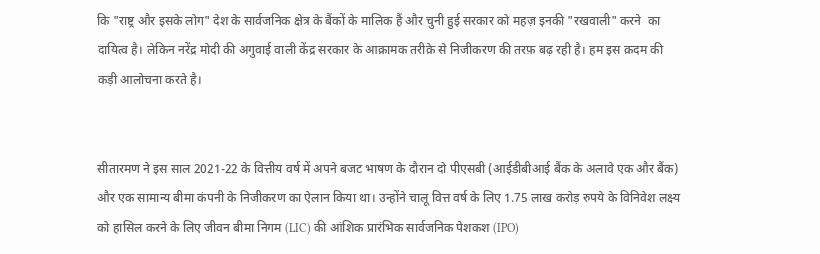कि "राष्ट्र और इसके लोग" देश के सार्वजनिक क्षेत्र के बैंकों के मालिक हैं और चुनी हुई सरकार को महज़ इनकी "रखवाली" करने  का दायित्व है। लेकिन नरेंद्र मोदी की अगुवाई वाली केंद्र सरकार के आक्रामक तरीक़े से निजीकरण की तरफ़ बढ़ रही है। हम इस क़दम की कड़ी आलोचना करते है।


सीतारमण ने इस साल 2021-22 के वित्तीय वर्ष में अपने बजट भाषण के दौरान दो पीएसबी (आईडीबीआई बैंक के अलावे एक और बैंक) और एक सामान्य बीमा कंपनी के निजीकरण का ऐलान किया था। उन्होंने चालू वित्त वर्ष के लिए 1.75 लाख करोड़ रुपये के विनिवेश लक्ष्य को हासिल करने के लिए जीवन बीमा निगम (LIC) की आंशिक प्रारंभिक सार्वजनिक पेशकश (IPO)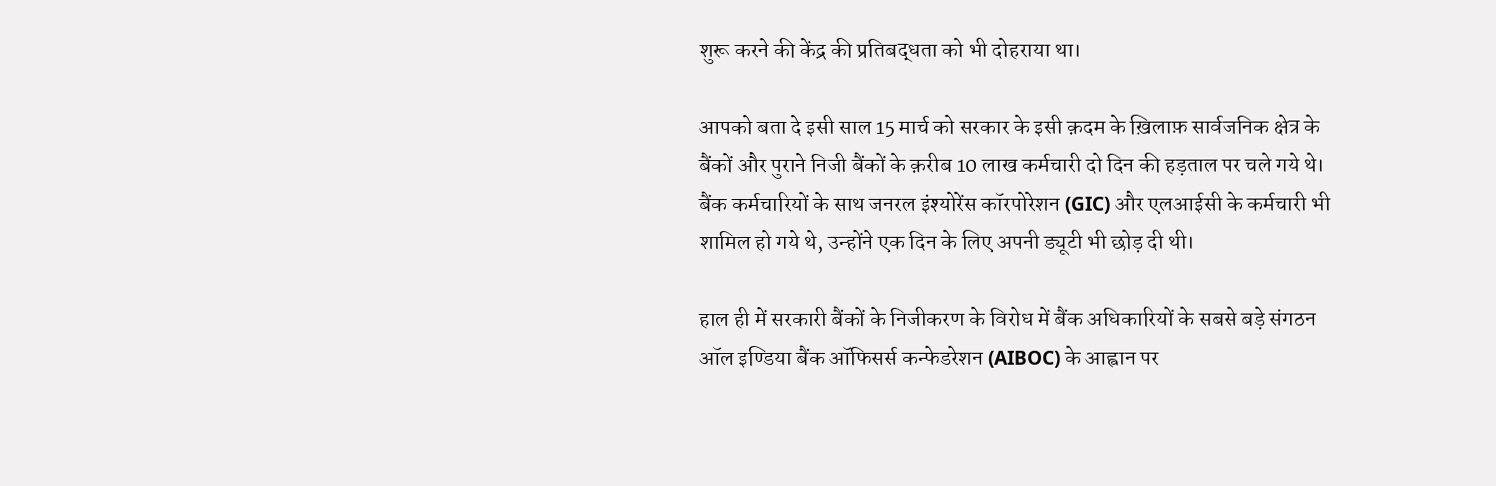शुरू करने की केंद्र की प्रतिबद्धता को भी दोहराया था।

आपको बता दे इसी साल 15 मार्च को सरकार के इसी क़दम के ख़िलाफ़ सार्वजनिक क्षेत्र के बैंकों और पुराने निजी बैंकों के क़रीब 10 लाख कर्मचारी दो दिन की हड़ताल पर चले गये थे। बैंक कर्मचारियों के साथ जनरल इंश्योरेंस कॉरपोरेशन (GIC) और एलआईसी के कर्मचारी भी शामिल हो गये थे, उन्होंने एक दिन के लिए अपनी ड्यूटी भी छोड़ दी थी।

हाल ही में सरकारी बैंकों के निजीकरण के विरोध में बैंक अधिकारियों के सबसे बड़े संगठन ऑल इण्डिया बैंक ऑफिसर्स कन्फेडरेशन (AIBOC) के आह्वान पर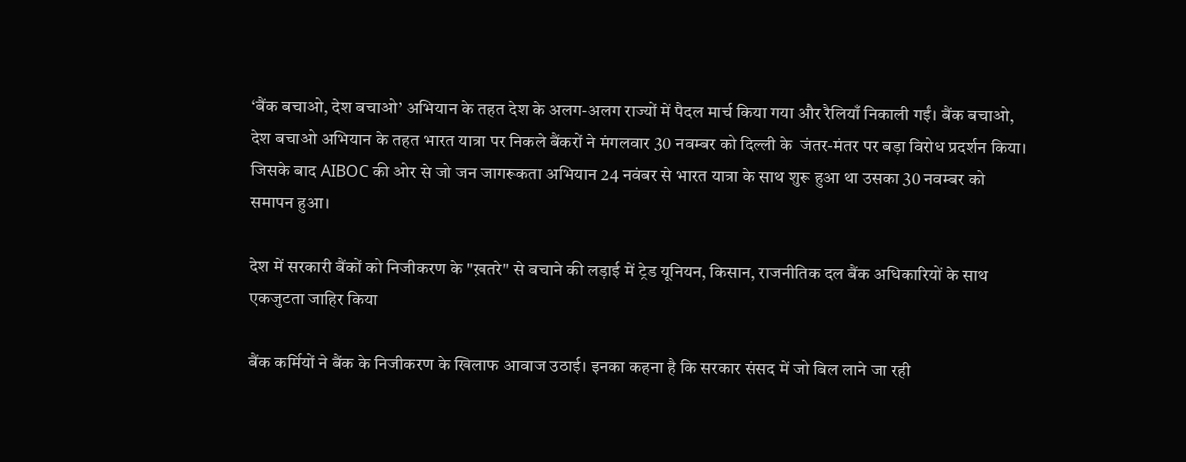‘बैंक बचाओ, देश बचाओ’ अभियान के तहत देश के अलग-अलग राज्यों में पैदल मार्च किया गया और रैलियाँ निकाली गईं। बैंक बचाओ, देश बचाओ अभियान के तहत भारत यात्रा पर निकले बैंकरों ने मंगलवार 30 नवम्बर को दिल्ली के  जंतर-मंतर पर बड़ा विरोध प्रदर्शन किया। जिसके बाद AIBOC की ओर से जो जन जागरूकता अभियान 24 नवंबर से भारत यात्रा के साथ शुरू हुआ था उसका 30 नवम्बर को समापन हुआ।

देश में सरकारी बैंकों को निजीकरण के "ख़तरे" से बचाने की लड़ाई में ट्रेड यूनियन, किसान, राजनीतिक दल बैंक अधिकारियों के साथ एकजुटता जाहिर किया

बैंक कर्मियों ने बैंक के निजीकरण के खिलाफ आवाज उठाई। इनका कहना है कि सरकार संसद में जो बिल लाने जा रही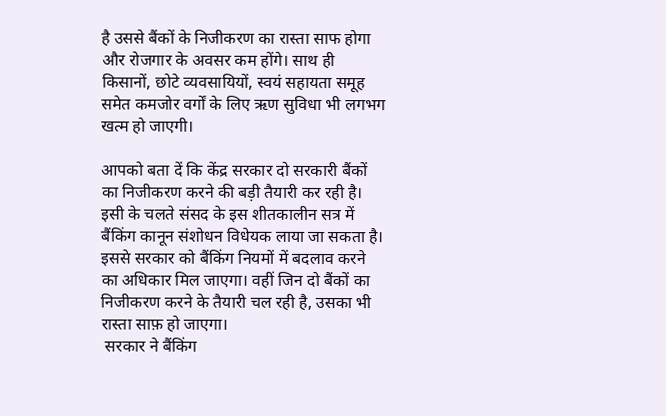है उससे बैंकों के निजीकरण का रास्ता साफ होगा और रोजगार के अवसर कम होंगे। साथ ही किसानों, छोटे व्यवसायियों, स्वयं सहायता समूह समेत कमजोर वर्गों के लिए ऋण सुविधा भी लगभग खत्म हो जाएगी।

आपको बता दें कि केंद्र सरकार दो सरकारी बैंकों का निजीकरण करने की बड़ी तैयारी कर रही है। इसी के चलते संसद के इस शीतकालीन सत्र में बैंकिंग कानून संशोधन विधेयक लाया जा सकता है। इससे सरकार को बैंकिंग नियमों में बदलाव करने का अधिकार मिल जाएगा। वहीं जिन दो बैंकों का निजीकरण करने के तैयारी चल रही है, उसका भी रास्ता साफ़ हो जाएगा।
 सरकार ने बैंकिंग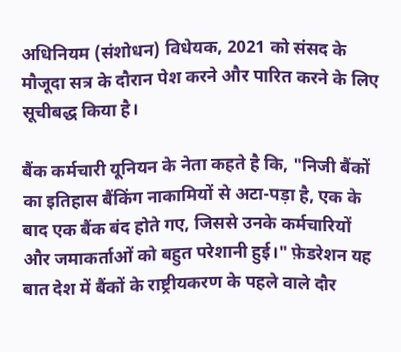अधिनियम (संशोधन) विधेयक, 2021 को संसद के मौजूदा सत्र के दौरान पेश करने और पारित करने के लिए सूचीबद्ध किया है।

बैंक कर्मचारी यूनियन के नेता कहते है कि, "निजी बैंकों का इतिहास बैंकिंग नाकामियों से अटा-पड़ा है, एक के बाद एक बैंक बंद होते गए, जिससे उनके कर्मचारियों और जमाकर्ताओं को बहुत परेशानी हुई।" फ़ेडरेशन यह बात देश में बैंकों के राष्ट्रीयकरण के पहले वाले दौर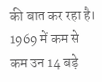की बात कर रहा है। 1969 में कम से कम उन 14 बड़े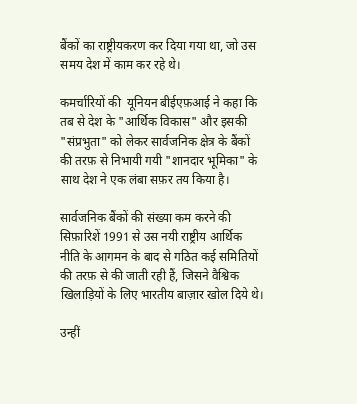बैंकों का राष्ट्रीयकरण कर दिया गया था, जो उस समय देश में काम कर रहे थे।

कमर्चारियों की  यूनियन बीईएफ़आई ने कहा कि तब से देश के "आर्थिक विकास" और इसकी "संप्रभुता" को लेकर सार्वजनिक क्षेत्र के बैंकों की तरफ़ से निभायी गयी "शानदार भूमिका" के साथ देश ने एक लंबा सफ़र तय किया है।

सार्वजनिक बैंकों की संख्या कम करने की सिफ़ारिशें 1991 से उस नयी राष्ट्रीय आर्थिक नीति के आगमन के बाद से गठित कई समितियों की तरफ़ से की जाती रही हैं, जिसने वैश्विक खिलाड़ियों के लिए भारतीय बाज़ार खोल दिये थे।

उन्हीं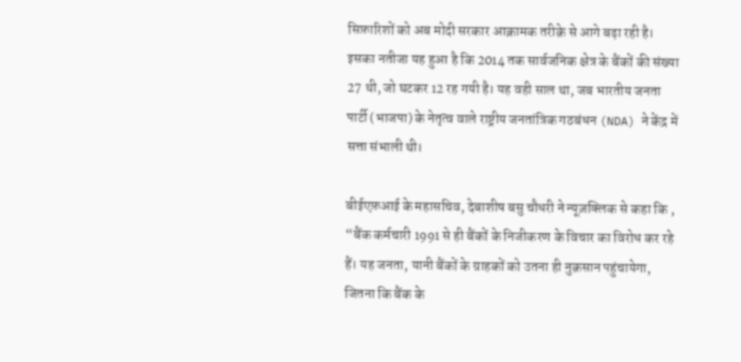सिफ़ारिशों को अब मोदी सरकार आक्रामक तरीक़े से आगे बढ़ा रही है। इसका नतीजा यह हुआ है कि 2014 तक सार्वजनिक क्षेत्र के बैंकों की संख्या 27 थी, जो घटकर 12 रह गयी है। यह वही साल था, जब भारतीय जनता पार्टी (भाजपा) के नेतृत्व वाले राष्ट्रीय जनतांत्रिक गठबंधन (NDA) ने केंद्र में सत्ता संभाली थी।

बीईएफ़आई के महासचिव, देबाशीष बसु चौधरी ने न्यूज़क्लिक से कहा कि , “बैंक कर्मचारी 1991 से ही बैंकों के निजीकरण के विचार का विरोध कर रहे हैं। यह जनता, यानी बैंकों के ग्राहकों को उतना ही नुक़सान पहुंचायेगा, जितना कि बैंक के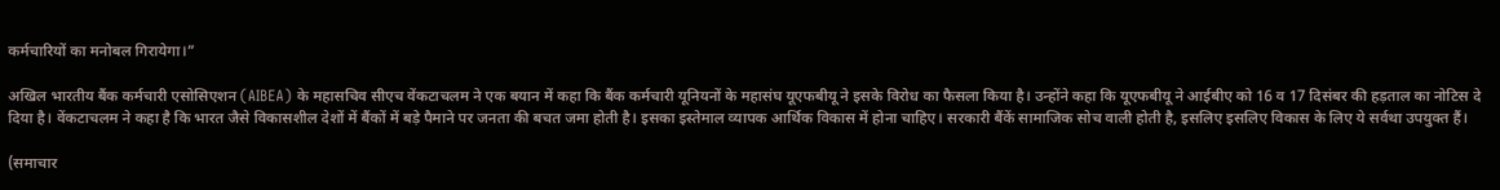कर्मचारियों का मनोबल गिरायेगा।”

अखिल भारतीय बैंक कर्मचारी एसोसिएशन (AIBEA) के महासचिव सीएच वेंकटाचलम ने एक बयान में कहा कि बैंक कर्मचारी यूनियनों के महासंघ यूएफबीयू ने इसके विरोध का फैसला किया है। उन्होंने कहा कि यूएफबीयू ने आईबीए को 16 व 17 दिसंबर की हड़ताल का नोटिस दे दिया है। वेंकटाचलम ने कहा है कि भारत जैसे विकासशील देशों में बैंकों में बड़े पैमाने पर जनता की बचत जमा होती है। इसका इस्तेमाल व्यापक आर्थिक विकास में होना चाहिए। सरकारी बैंकें सामाजिक सोच वाली होती है, इसलिए इसलिए विकास के लिए ये सर्वथा उपयुक्त हैं।

(समाचार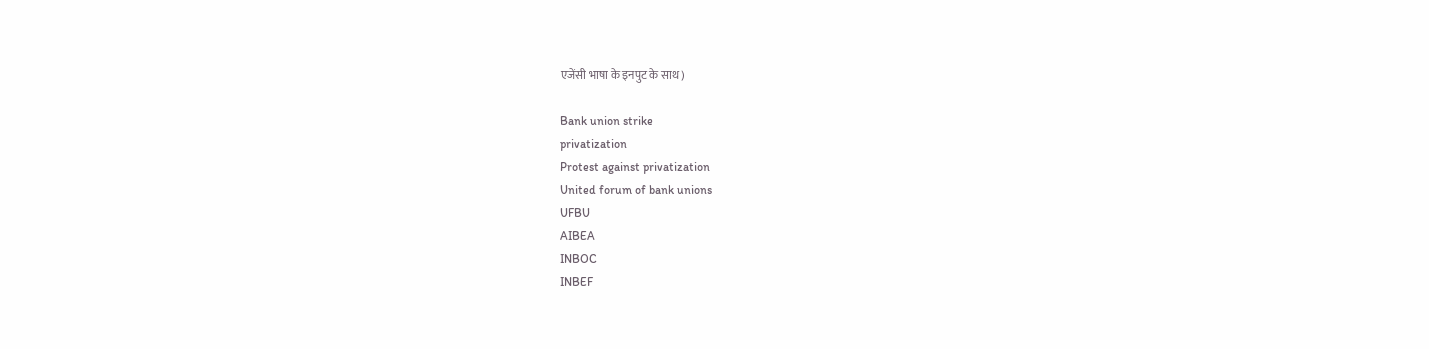एजेंसी भाषा के इनपुट के साथ)

Bank union strike
privatization
Protest against privatization
United forum of bank unions
UFBU
AIBEA
INBOC
INBEF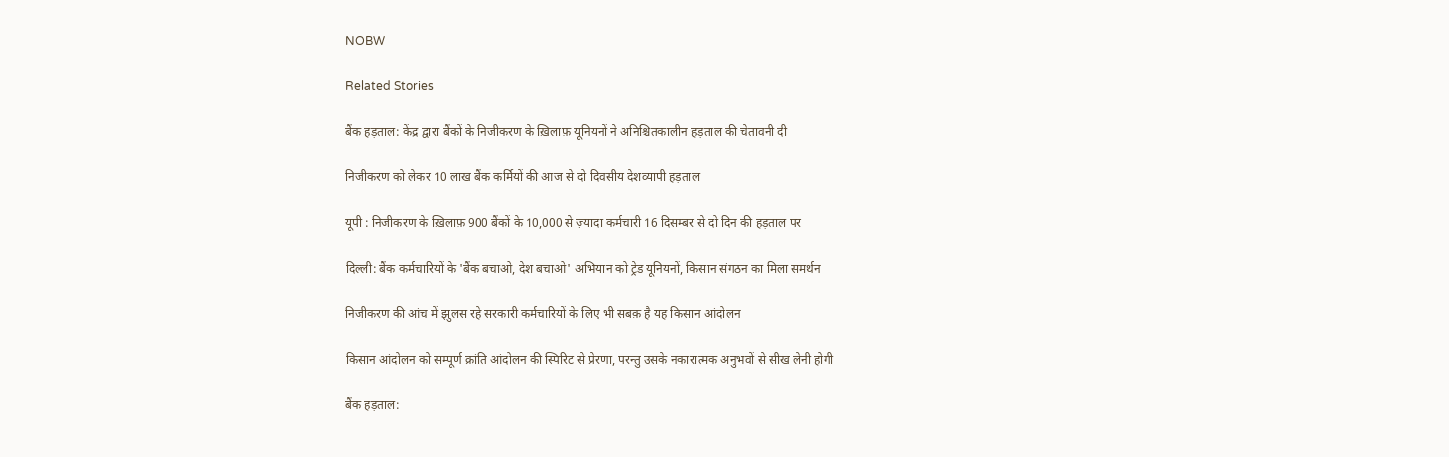NOBW

Related Stories

बैंक हड़ताल: केंद्र द्वारा बैंकों के निजीकरण के ख़िलाफ़ यूनियनों ने अनिश्चितकालीन हड़ताल की चेतावनी दी

निजीकरण को लेकर 10 लाख बैंक कर्मियों की आज से दो दिवसीय देशव्यापी हड़ताल

यूपी : निजीकरण के ख़िलाफ़ 900 बैंकों के 10,000 से ज़्यादा कर्मचारी 16 दिसम्बर से दो दिन की हड़ताल पर

दिल्ली: बैंक कर्मचारियों के 'बैंक बचाओ, देश बचाओ' अभियान को ट्रेड यूनियनों, किसान संगठन का मिला समर्थन

निजीकरण की आंच में झुलस रहे सरकारी कर्मचारियों के लिए भी सबक़ है यह किसान आंदोलन

किसान आंदोलन को सम्पूर्ण क्रांति आंदोलन की स्पिरिट से प्रेरणा, परन्तु उसके नकारात्मक अनुभवों से सीख लेनी होगी

बैंक हड़ताल: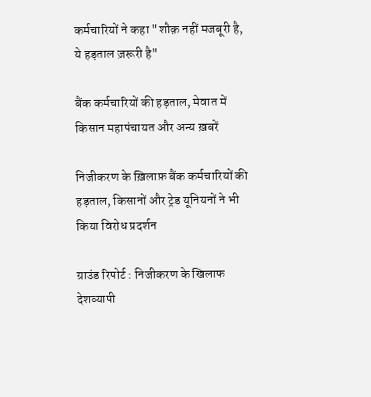कर्मचारियों ने कहा "शौक़ नहीं मजबूरी है, ये हड़ताल ज़रूरी है"

बैंक कर्मचारियों की हड़ताल, मेवात में किसान महापंचायत और अन्य ख़बरें

निजीकरण के ख़िलाफ़ बैंक कर्मचारियों की हड़ताल, किसानों और ट्रेड यूनियनों ने भी किया विरोध प्रदर्शन

ग्राउंड रिपोर्ट : निजीकरण के खिलाफ देशव्यापी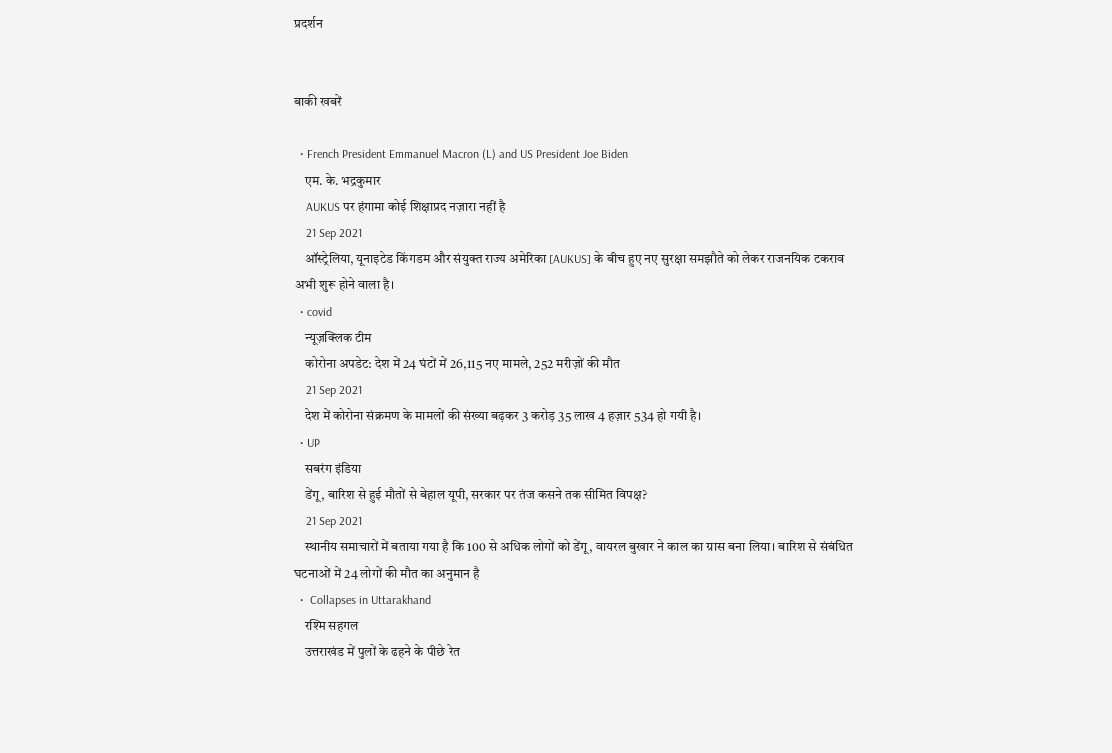प्रदर्शन


बाकी खबरें

  • French President Emmanuel Macron (L) and US President Joe Biden
    एम. के. भद्रकुमार
    AUKUS पर हंगामा कोई शिक्षाप्रद नज़ारा नहीं है
    21 Sep 2021
    ऑस्ट्रेलिया, यूनाइटेड किंगडम और संयुक्त राज्य अमेरिका [AUKUS] के बीच हुए नए सुरक्षा समझौते को लेकर राजनयिक टकराव अभी शुरू होने वाला है।
  • covid
    न्यूज़क्लिक टीम
    कोरोना अपडेट: देश में 24 घंटों में 26,115 नए मामले, 252 मरीज़ों की मौत
    21 Sep 2021
    देश में कोरोना संक्रमण के मामलों की संख्या बढ़कर 3 करोड़ 35 लाख 4 हज़ार 534 हो गयी है।
  • UP
    सबरंग इंडिया
    डेंगू, बारिश से हुई मौतों से बेहाल यूपी, सरकार पर तंज कसने तक सीमित विपक्ष?
    21 Sep 2021
    स्थानीय समाचारों में बताया गया है कि 100 से अधिक लोगों को डेंगू, वायरल बुखार ने काल का ग्रास बना लिया। बारिश से संबंधित घटनाओं में 24 लोगों की मौत का अनुमान है
  •  Collapses in Uttarakhand
    रश्मि सहगल
    उत्तराखंड में पुलों के ढहने के पीछे रेत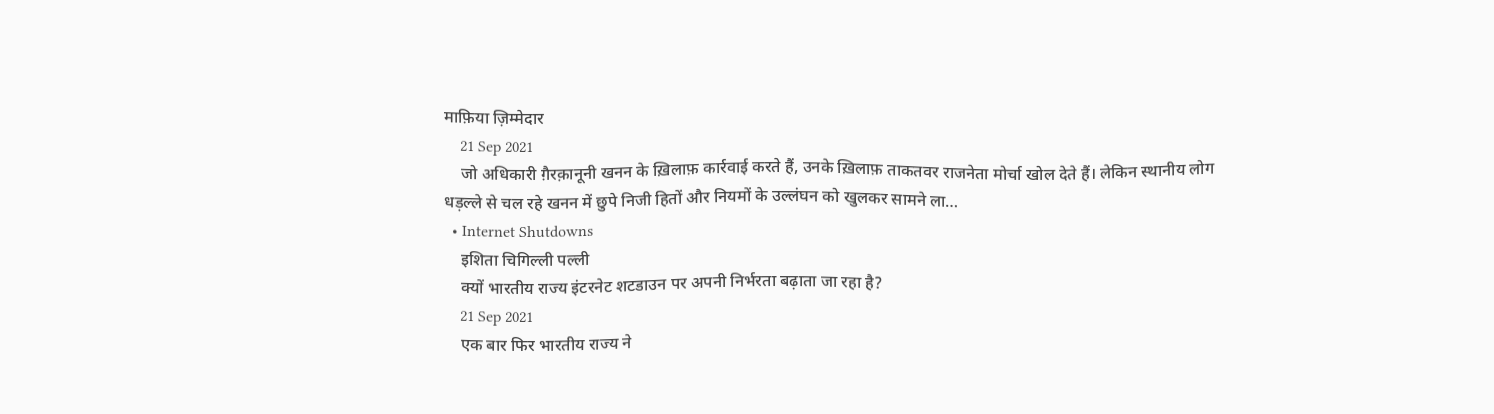माफ़िया ज़िम्मेदार
    21 Sep 2021
    जो अधिकारी ग़ैरक़ानूनी खनन के ख़िलाफ़ कार्रवाई करते हैं, उनके ख़िलाफ़ ताकतवर राजनेता मोर्चा खोल देते हैं। लेकिन स्थानीय लोग धड़ल्ले से चल रहे खनन में छुपे निजी हितों और नियमों के उल्लंघन को खुलकर सामने ला…
  • Internet Shutdowns
    इशिता चिगिल्ली पल्ली
    क्यों भारतीय राज्य इंटरनेट शटडाउन पर अपनी निर्भरता बढ़ाता जा रहा है?
    21 Sep 2021
    एक बार फिर भारतीय राज्य ने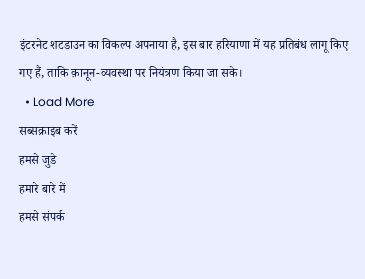इंटरनेट शटडाउन का विकल्प अपनाया है, इस बार हरियाणा में यह प्रतिबंध लागू किए गए हैं, ताकि क़ानून-व्यवस्था पर नियंत्रण किया जा सके।
  • Load More
सब्सक्राइब करें
हमसे जुडे
हमारे बारे में
हमसे संपर्क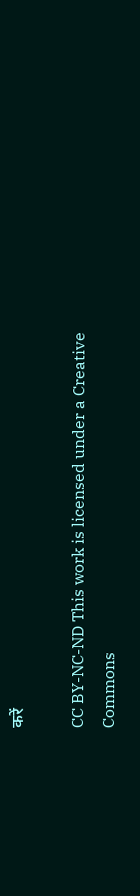करें

CC BY-NC-ND This work is licensed under a Creative Commons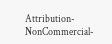Attribution-NonCommercial-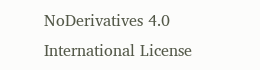NoDerivatives 4.0 International License